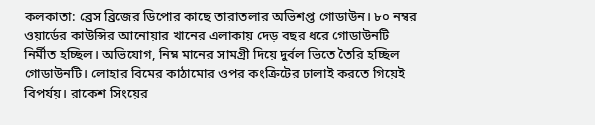কলকাতা: ব্রেস ব্রিজের ডিপোর কাছে তারাতলার অভিশপ্ত গোডাউন। ৮০ নম্বর ওয়ার্ডের কাউন্সির আনোয়ার খানের এলাকায় দেড় বছর ধরে গোডাউনটি নির্মীত হচ্ছিল। অভিযোগ, নিম্ন মানের সামগ্রী দিয়ে দুর্বল ভিতে তৈরি হচ্ছিল গোডাউনটি। লোহার বিমের কাঠামোর ওপর কংক্রিটের ঢালাই করতে গিয়েই বিপর্যয়। রাকেশ সিংয়ের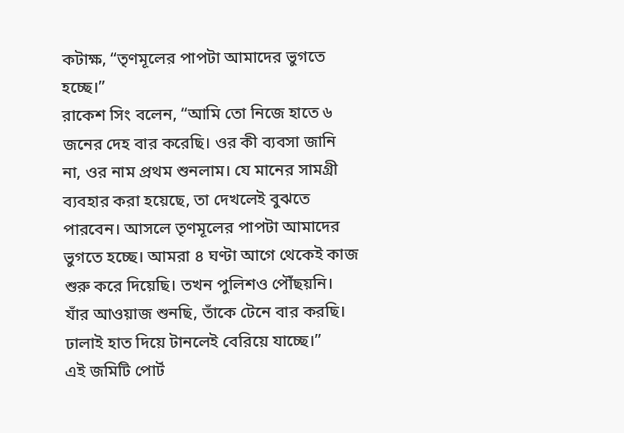কটাক্ষ, “তৃণমূলের পাপটা আমাদের ভুগতে হচ্ছে।”
রাকেশ সিং বলেন, “আমি তো নিজে হাতে ৬ জনের দেহ বার করেছি। ওর কী ব্যবসা জানি না, ওর নাম প্রথম শুনলাম। যে মানের সামগ্রী ব্যবহার করা হয়েছে, তা দেখলেই বুঝতে পারবেন। আসলে তৃণমূলের পাপটা আমাদের ভুগতে হচ্ছে। আমরা ৪ ঘণ্টা আগে থেকেই কাজ শুরু করে দিয়েছি। তখন পুলিশও পৌঁছয়নি। যাঁর আওয়াজ শুনছি, তাঁকে টেনে বার করছি। ঢালাই হাত দিয়ে টানলেই বেরিয়ে যাচ্ছে।”
এই জমিটি পোর্ট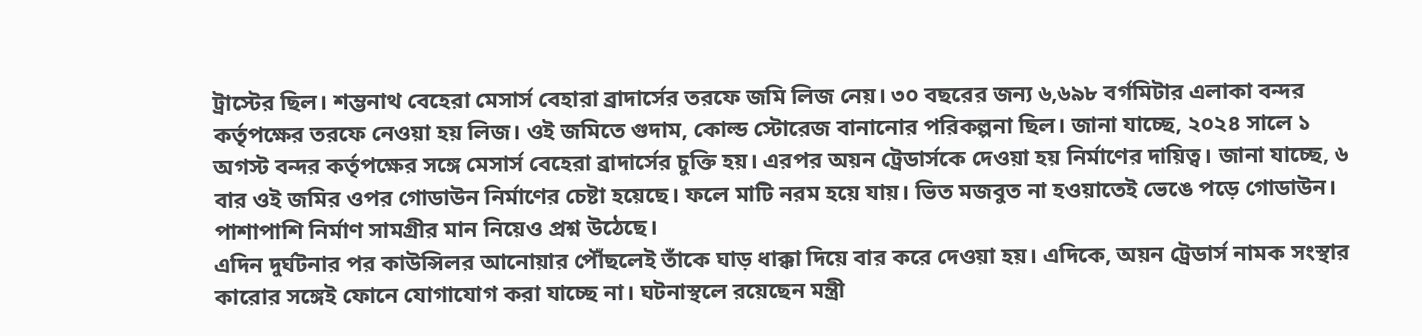ট্রাস্টের ছিল। শম্ভনাথ বেহেরা মেসার্স বেহারা ব্রাদার্সের তরফে জমি লিজ নেয়। ৩০ বছরের জন্য ৬,৬৯৮ বর্গমিটার এলাকা বন্দর কর্তৃপক্ষের তরফে নেওয়া হয় লিজ। ওই জমিতে গুদাম, কোল্ড স্টোরেজ বানানোর পরিকল্পনা ছিল। জানা যাচ্ছে, ২০২৪ সালে ১ অগস্ট বন্দর কর্তৃপক্ষের সঙ্গে মেসার্স বেহেরা ব্রাদার্সের চুক্তি হয়। এরপর অয়ন ট্রেডার্সকে দেওয়া হয় নির্মাণের দায়িত্ব। জানা যাচ্ছে, ৬ বার ওই জমির ওপর গোডাউন নির্মাণের চেষ্টা হয়েছে। ফলে মাটি নরম হয়ে যায়। ভিত মজবুত না হওয়াতেই ভেঙে পড়ে গোডাউন। পাশাপাশি নির্মাণ সামগ্রীর মান নিয়েও প্রশ্ন উঠেছে।
এদিন দুর্ঘটনার পর কাউন্সিলর আনোয়ার পৌঁছলেই তাঁকে ঘাড় ধাক্কা দিয়ে বার করে দেওয়া হয়। এদিকে, অয়ন ট্রেডার্স নামক সংস্থার কারোর সঙ্গেই ফোনে যোগাযোগ করা যাচ্ছে না। ঘটনাস্থলে রয়েছেন মন্ত্রী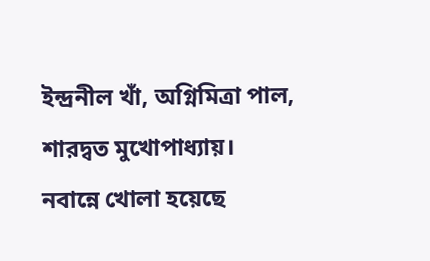ইন্দ্রনীল খাঁ, অগ্নিমিত্রা পাল, শারদ্বত মুখোপাধ্যায়।
নবান্নে খোলা হয়েছে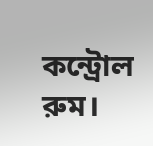কন্ট্রোল রুম।